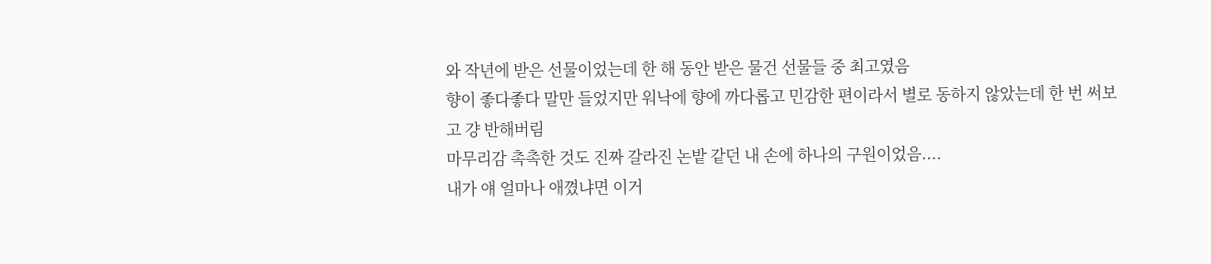와 작년에 받은 선물이었는데 한 해 동안 받은 물건 선물들 중 최고였음
향이 좋다좋다 말만 들었지만 워낙에 향에 까다롭고 민감한 편이라서 별로 동하지 않았는데 한 번 써보고 걍 반해버림
마무리감 촉촉한 것도 진짜 갈라진 논밭 같던 내 손에 하나의 구원이었음....
내가 얘 얼마나 애꼈냐면 이거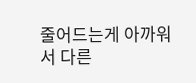줄어드는게 아까워서 다른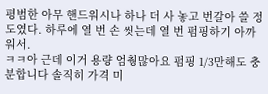평범한 아무 핸드워시나 하나 더 사 놓고 번갈아 쓸 정도였다. 하루에 열 번 손 씻는데 열 번 펌핑하기 아까워서.
ㅋㅋ아 근데 이거 용량 엄췅많아요 펌핑 1/3만해도 충분합니다 솔직히 가격 미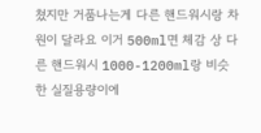쳤지만 거품나는게 다른 핸드워시랑 차원이 달라요 이거 500ml면 체감 상 다른 핸드워시 1000-1200ml랑 비슷한 실질용량이에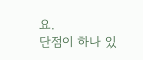요.
단점이 하나 있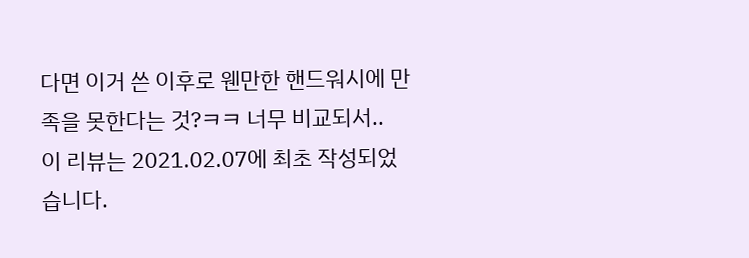다면 이거 쓴 이후로 웬만한 핸드워시에 만족을 못한다는 것?ㅋㅋ 너무 비교되서..
이 리뷰는 2021.02.07에 최초 작성되었습니다.